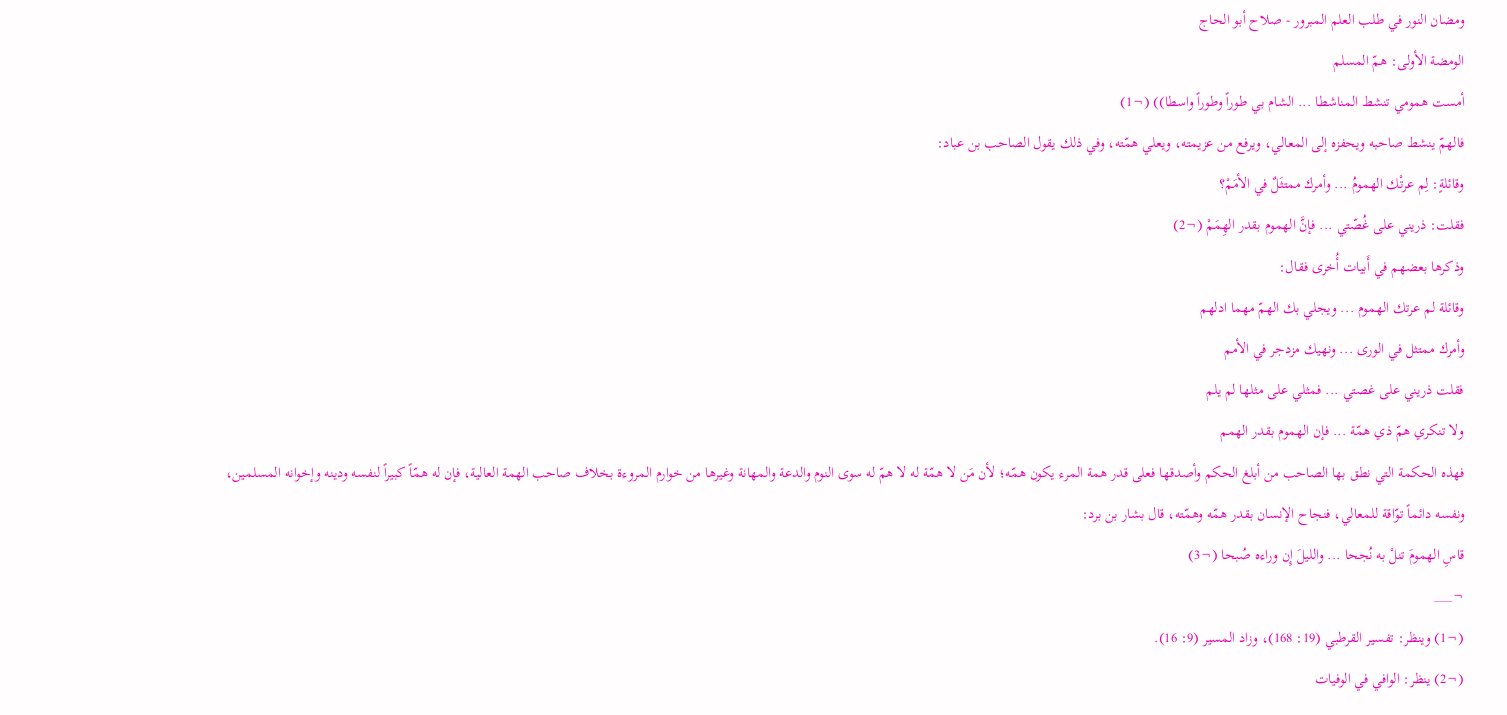ومضان النور في طلب العلم المبرور - صلاح أبو الحاج
الومضة الأولى: همّ المسلم
أمست همومي تنشط المناشطا ... الشام بي طوراً وطوراً واسطا)) (¬1)
فالهمّ ينشط صاحبه ويحفزه إلى المعالي، ويرفع من عزيمته، ويعلي همّته، وفي ذلك يقول الصاحب بن عباد:
وقائلةٍ: لِم عرتْك الهمومُ ... وأمرك ممتثَلٌ في الأمَمْ؟
فقلت: ذريني على غُصّتي ... فإنَّ الهموم بقدر الهِمَمْ (¬2)
وذكرها بعضهم في أَبيات أُخرى فقال:
وقائلة لم عرتك الهموم ... ويجلي بك الهمّ مهما ادلهم
وأمرك ممتثل في الورى ... ونهيك مزدجر في الأمم
فقلت ذريني على غصتي ... فمثلي على مثلها لم يلم
ولا تنكري همّ ذي همّة ... فإن الهموم بقدر الهمم
فهذه الحكمة التي نطق بها الصاحب من أبلغ الحكم وأصدقها فعلى قدر همة المرء يكون همّه؛ لأن مَن لا همّة له لا همّ له سوى النوم والدعة والمهانة وغيرها من خوارم المروءة بخلاف صاحب الهمة العالية، فإن له همّاً كبيراً لنفسه ودينه وإخوانه المسلمين، ونفسه دائماً توّاقة للمعالي، فنجاح الإنسان بقدر همّه وهمّته، قال بشار بن برد:
قاسِ الهمومَ تنلْ به نُجحا ... والليلَ إِن وراءه صُبحا (¬3)
¬___
(¬1) وينظر: تفسير القرطبي (19: 168)، وزاد المسير (9: 16).
(¬2) ينظر: الوافي في الوفيات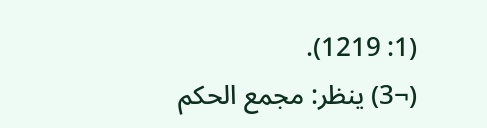(1: 1219).
(¬3) ينظر: مجمع الحكم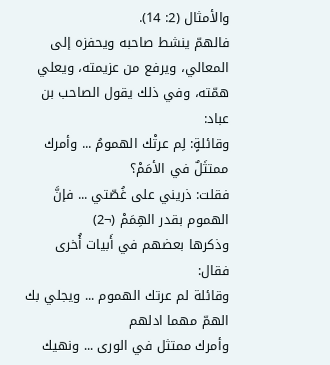والأمثال (2: 14).
فالهمّ ينشط صاحبه ويحفزه إلى المعالي، ويرفع من عزيمته، ويعلي همّته، وفي ذلك يقول الصاحب بن عباد:
وقائلةٍ: لِم عرتْك الهمومُ ... وأمرك ممتثَلٌ في الأمَمْ؟
فقلت: ذريني على غُصّتي ... فإنَّ الهموم بقدر الهِمَمْ (¬2)
وذكرها بعضهم في أَبيات أُخرى فقال:
وقائلة لم عرتك الهموم ... ويجلي بك الهمّ مهما ادلهم
وأمرك ممتثل في الورى ... ونهيك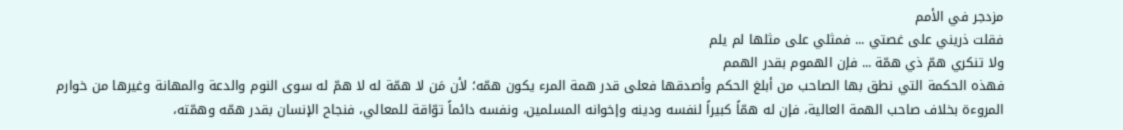مزدجر في الأمم
فقلت ذريني على غصتي ... فمثلي على مثلها لم يلم
ولا تنكري همّ ذي همّة ... فإن الهموم بقدر الهمم
فهذه الحكمة التي نطق بها الصاحب من أبلغ الحكم وأصدقها فعلى قدر همة المرء يكون همّه؛ لأن مَن لا همّة له لا همّ له سوى النوم والدعة والمهانة وغيرها من خوارم المروءة بخلاف صاحب الهمة العالية، فإن له همّاً كبيراً لنفسه ودينه وإخوانه المسلمين، ونفسه دائماً توّاقة للمعالي، فنجاح الإنسان بقدر همّه وهمّته،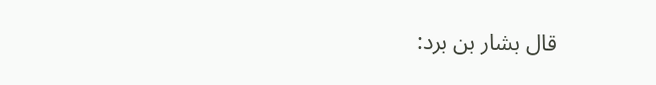قال بشار بن برد: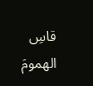قاسِ الهمومَ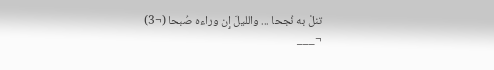تنلْ به نُجحا ... والليلَ إِن وراءه صُبحا (¬3)
¬___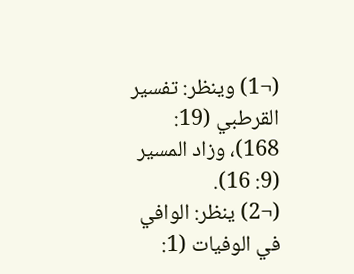(¬1) وينظر: تفسير القرطبي (19: 168)، وزاد المسير (9: 16).
(¬2) ينظر: الوافي في الوفيات (1: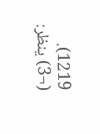1219).
(¬3) ينظر: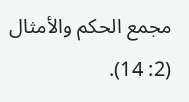مجمع الحكم والأمثال (2: 14).